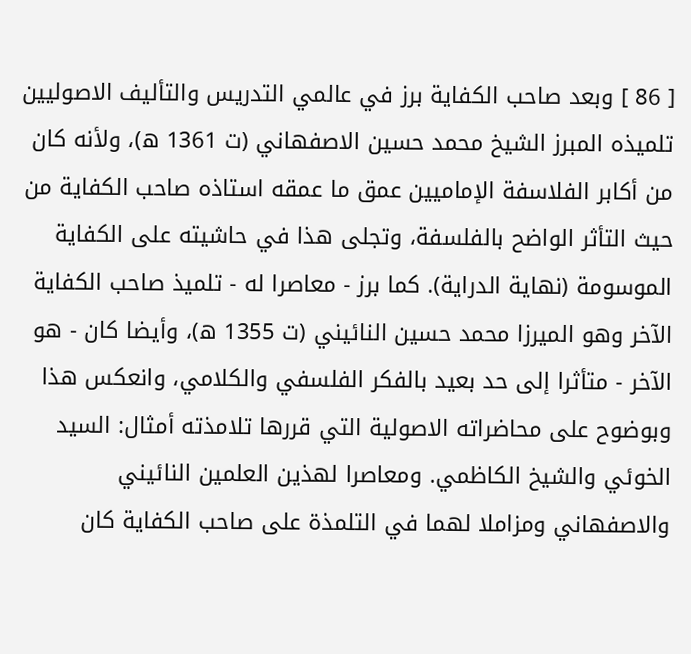[ 86 ] وبعد صاحب الكفاية برز في عالمي التدريس والتأليف الاصوليين تلميذه المبرز الشيخ محمد حسين الاصفهاني (ت 1361 ه)، ولأنه كان من أكابر الفلاسفة الإماميين عمق ما عمقه استاذه صاحب الكفاية من حيث التأثر الواضح بالفلسفة، وتجلى هذا في حاشيته على الكفاية الموسومة (نهاية الدراية). كما برز - معاصرا له - تلميذ صاحب الكفاية الآخر وهو الميرزا محمد حسين النائيني (ت 1355 ه)، وأيضا كان - هو الآخر - متأثرا إلى حد بعيد بالفكر الفلسفي والكلامي، وانعكس هذا وبوضوح على محاضراته الاصولية التي قررها تلامذته أمثال: السيد الخوئي والشيخ الكاظمي. ومعاصرا لهذين العلمين النائيني والاصفهاني ومزاملا لهما في التلمذة على صاحب الكفاية كان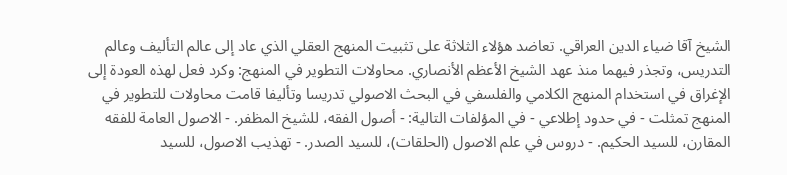الشيخ آقا ضياء الدين العراقي. تعاضد هؤلاء الثلاثة على تثبيت المنهج العقلي الذي عاد إلى عالم التأليف وعالم التدريس، وتجذر فيهما منذ عهد الشيخ الأعظم الأنصاري. محاولات التطوير في المنهج: وكرد فعل لهذه العودة إلى الإغراق في استخدام المنهج الكلامي والفلسفي في البحث الاصولي تدريسا وتأليفا قامت محاولات للتطوير في المنهج تمثلت - في حدود إطلاعي - في المؤلفات التالية: - أصول الفقه، للشيخ المظفر. - الاصول العامة للفقه المقارن، للسيد الحكيم. - دروس في علم الاصول (الحلقات)، للسيد الصدر. - تهذيب الاصول، للسيد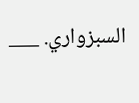السبزواري. ___